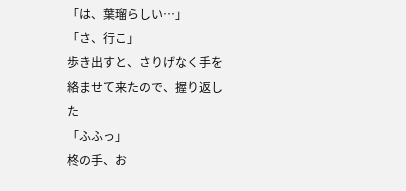「は、葉瑠らしい…」
「さ、行こ」
歩き出すと、さりげなく手を絡ませて来たので、握り返した
「ふふっ」
柊の手、お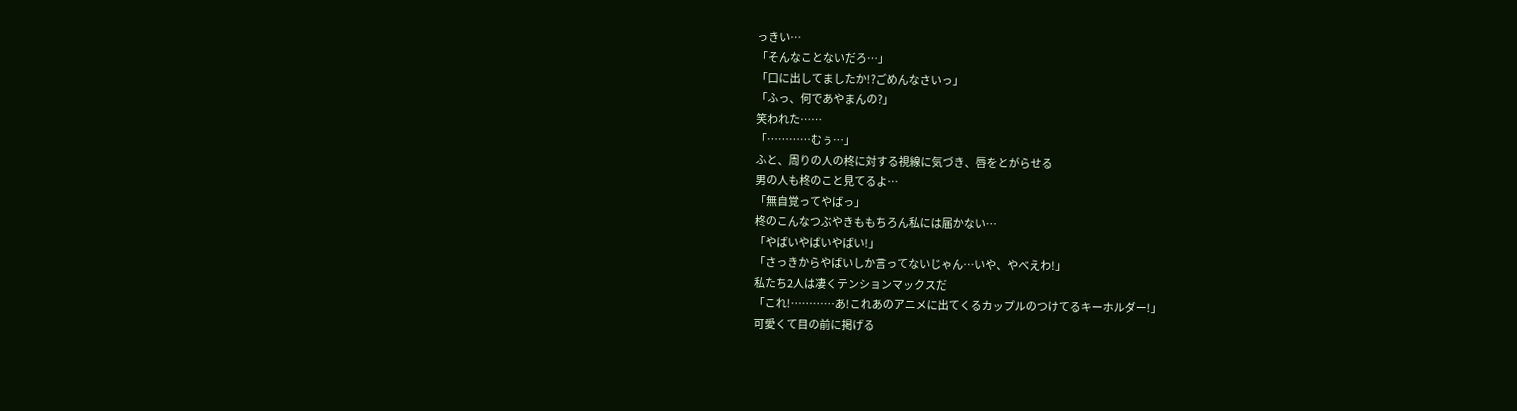っきい…
「そんなことないだろ…」
「口に出してましたか!?ごめんなさいっ」
「ふっ、何であやまんの?」
笑われた……
「…………むぅ…」
ふと、周りの人の柊に対する視線に気づき、唇をとがらせる
男の人も柊のこと見てるよ…
「無自覚ってやばっ」
柊のこんなつぶやきももちろん私には届かない…
「やばいやばいやばい!」
「さっきからやばいしか言ってないじゃん…いや、やべえわ!」
私たち2人は凄くテンションマックスだ
「これ!…………あ!これあのアニメに出てくるカップルのつけてるキーホルダー!」
可愛くて目の前に掲げる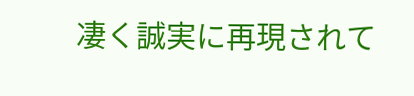凄く誠実に再現されて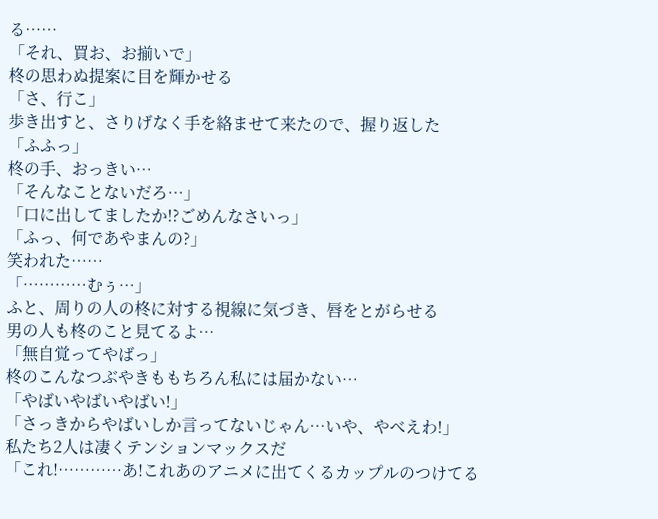る……
「それ、買お、お揃いで」
柊の思わぬ提案に目を輝かせる
「さ、行こ」
歩き出すと、さりげなく手を絡ませて来たので、握り返した
「ふふっ」
柊の手、おっきい…
「そんなことないだろ…」
「口に出してましたか!?ごめんなさいっ」
「ふっ、何であやまんの?」
笑われた……
「…………むぅ…」
ふと、周りの人の柊に対する視線に気づき、唇をとがらせる
男の人も柊のこと見てるよ…
「無自覚ってやばっ」
柊のこんなつぶやきももちろん私には届かない…
「やばいやばいやばい!」
「さっきからやばいしか言ってないじゃん…いや、やべえわ!」
私たち2人は凄くテンションマックスだ
「これ!…………あ!これあのアニメに出てくるカップルのつけてる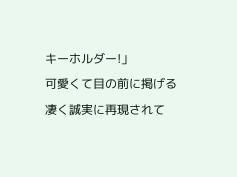キーホルダー!」
可愛くて目の前に掲げる
凄く誠実に再現されて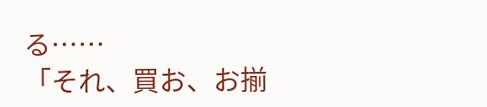る……
「それ、買お、お揃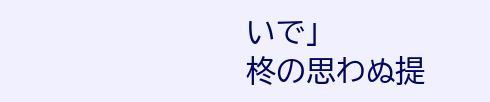いで」
柊の思わぬ提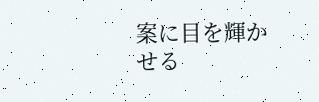案に目を輝かせる